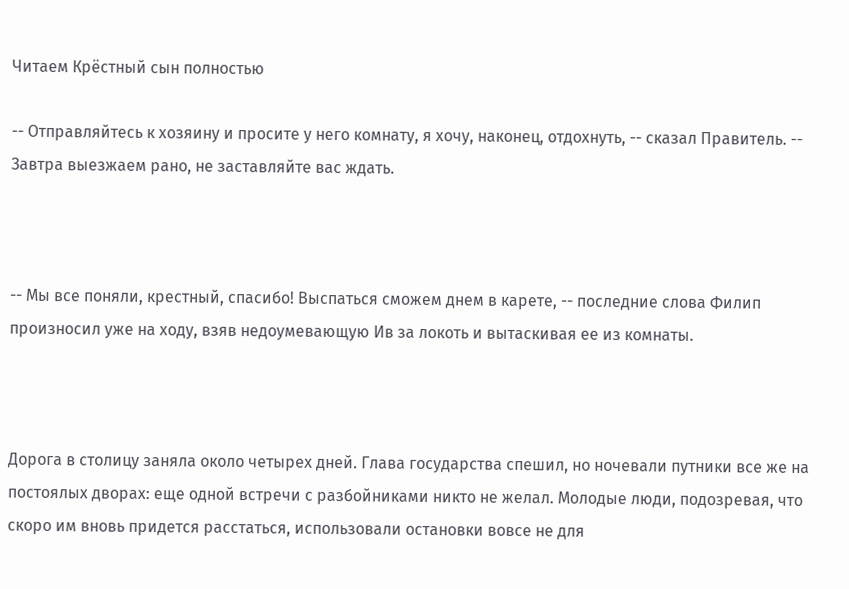Читаем Крёстный сын полностью

-- Отправляйтесь к хозяину и просите у него комнату, я хочу, наконец, отдохнуть, -- сказал Правитель. -- Завтра выезжаем рано, не заставляйте вас ждать.



-- Мы все поняли, крестный, спасибо! Выспаться сможем днем в карете, -- последние слова Филип произносил уже на ходу, взяв недоумевающую Ив за локоть и вытаскивая ее из комнаты.



Дорога в столицу заняла около четырех дней. Глава государства спешил, но ночевали путники все же на постоялых дворах: еще одной встречи с разбойниками никто не желал. Молодые люди, подозревая, что скоро им вновь придется расстаться, использовали остановки вовсе не для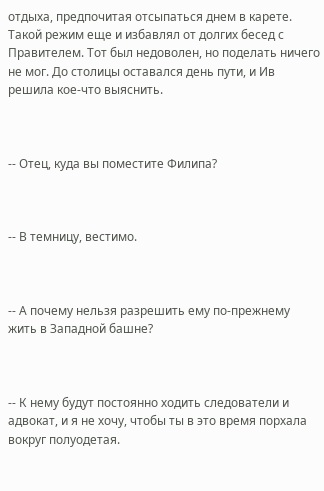отдыха, предпочитая отсыпаться днем в карете. Такой режим еще и избавлял от долгих бесед с Правителем. Тот был недоволен, но поделать ничего не мог. До столицы оставался день пути, и Ив решила кое-что выяснить.



-- Отец, куда вы поместите Филипа?



-- В темницу, вестимо.



-- А почему нельзя разрешить ему по-прежнему жить в Западной башне?



-- К нему будут постоянно ходить следователи и адвокат, и я не хочу, чтобы ты в это время порхала вокруг полуодетая.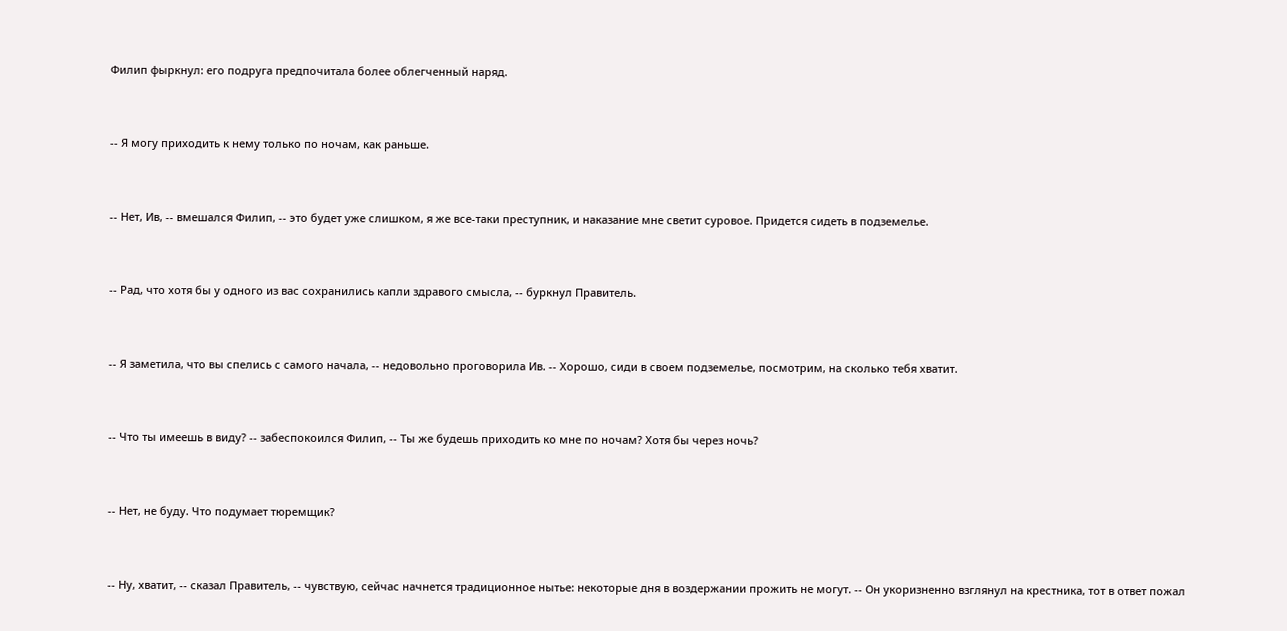Филип фыркнул: его подруга предпочитала более облегченный наряд.



-- Я могу приходить к нему только по ночам, как раньше.



-- Нет, Ив, -- вмешался Филип, -- это будет уже слишком, я же все-таки преступник, и наказание мне светит суровое. Придется сидеть в подземелье.



-- Рад, что хотя бы у одного из вас сохранились капли здравого смысла, -- буркнул Правитель.



-- Я заметила, что вы спелись с самого начала, -- недовольно проговорила Ив. -- Хорошо, сиди в своем подземелье, посмотрим, на сколько тебя хватит.



-- Что ты имеешь в виду? -- забеспокоился Филип, -- Ты же будешь приходить ко мне по ночам? Хотя бы через ночь?



-- Нет, не буду. Что подумает тюремщик?



-- Ну, хватит, -- сказал Правитель, -- чувствую, сейчас начнется традиционное нытье: некоторые дня в воздержании прожить не могут. -- Он укоризненно взглянул на крестника, тот в ответ пожал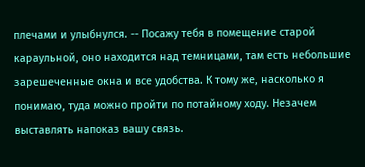плечами и улыбнулся. -- Посажу тебя в помещение старой караульной, оно находится над темницами, там есть небольшие зарешеченные окна и все удобства. К тому же, насколько я понимаю, туда можно пройти по потайному ходу. Незачем выставлять напоказ вашу связь.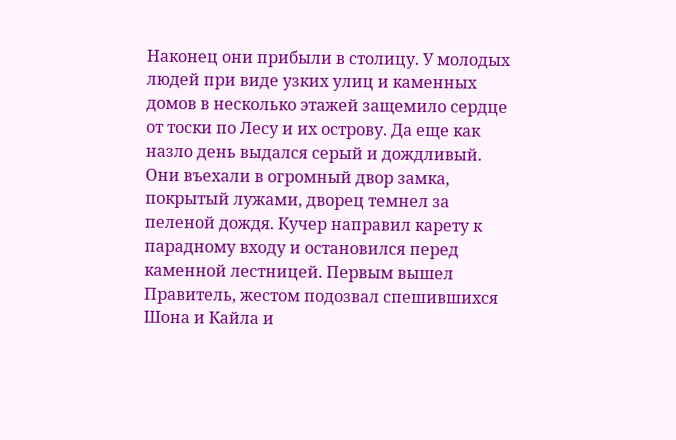Наконец они прибыли в столицу. У молодых людей при виде узких улиц и каменных домов в несколько этажей защемило сердце от тоски по Лесу и их острову. Да еще как назло день выдался серый и дождливый. Они въехали в огромный двор замка, покрытый лужами, дворец темнел за пеленой дождя. Кучер направил карету к парадному входу и остановился перед каменной лестницей. Первым вышел Правитель, жестом подозвал спешившихся Шона и Кайла и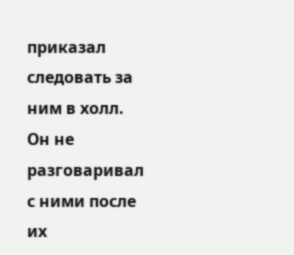приказал следовать за ним в холл. Он не разговаривал с ними после их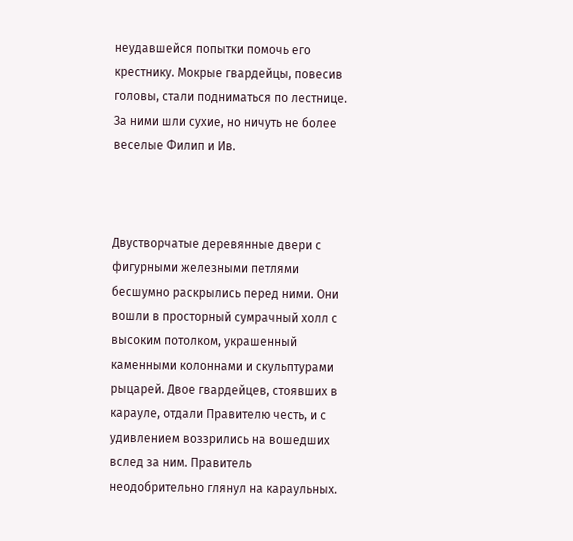неудавшейся попытки помочь его крестнику. Мокрые гвардейцы, повесив головы, стали подниматься по лестнице. За ними шли сухие, но ничуть не более веселые Филип и Ив.



Двустворчатые деревянные двери с фигурными железными петлями бесшумно раскрылись перед ними. Они вошли в просторный сумрачный холл с высоким потолком, украшенный каменными колоннами и скульптурами рыцарей. Двое гвардейцев, стоявших в карауле, отдали Правителю честь, и с удивлением воззрились на вошедших вслед за ним. Правитель неодобрительно глянул на караульных.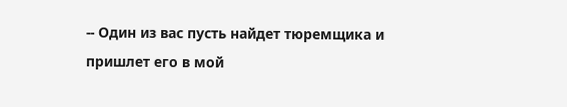-- Один из вас пусть найдет тюремщика и пришлет его в мой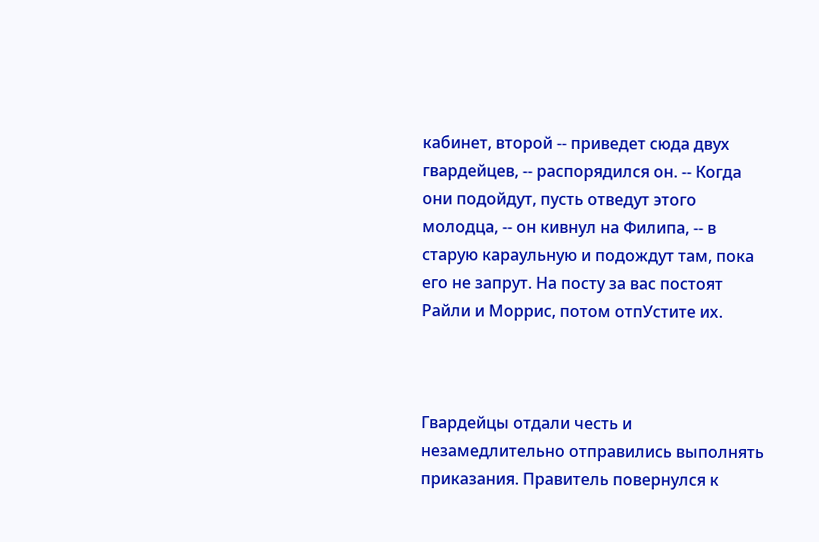кабинет, второй -- приведет сюда двух гвардейцев, -- распорядился он. -- Когда они подойдут, пусть отведут этого молодца, -- он кивнул на Филипа, -- в старую караульную и подождут там, пока его не запрут. На посту за вас постоят Райли и Моррис, потом отпУстите их.



Гвардейцы отдали честь и незамедлительно отправились выполнять приказания. Правитель повернулся к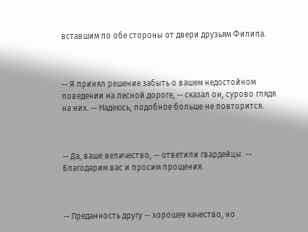вставшим по обе стороны от двери друзьям Филипа.



-- Я принял решение забыть о вашем недостойном поведении на лесной дороге, -- сказал он, сурово глядя на них. -- Надеюсь, подобное больше не повторится.



-- Да, ваше величество, -- ответили гвардейцы. -- Благодарим вас и просим прощения.



-- Преданность другу -- хорошее качество, но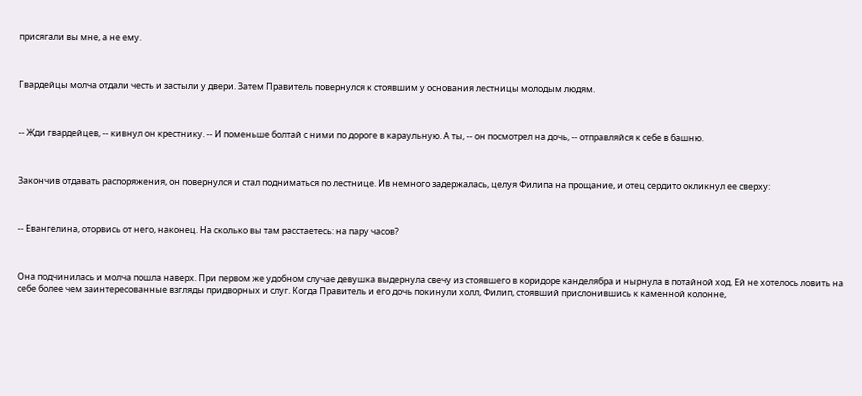присягали вы мне, а не ему.



Гвардейцы молча отдали честь и застыли у двери. Затем Правитель повернулся к стоявшим у основания лестницы молодым людям.



-- Жди гвардейцев, -- кивнул он крестнику. -- И поменьше болтай с ними по дороге в караульную. А ты, -- он посмотрел на дочь, -- отправляйся к себе в башню.



Закончив отдавать распоряжения, он повернулся и стал подниматься по лестнице. Ив немного задержалась, целуя Филипа на прощание, и отец сердито окликнул ее сверху:



-- Евангелина, оторвись от него, наконец. На сколько вы там расстаетесь: на пару часов?



Она подчинилась и молча пошла наверх. При первом же удобном случае девушка выдернула свечу из стоявшего в коридоре канделябра и нырнула в потайной ход. Ей не хотелось ловить на себе более чем заинтересованные взгляды придворных и слуг. Когда Правитель и его дочь покинули холл, Филип, стоявший прислонившись к каменной колонне,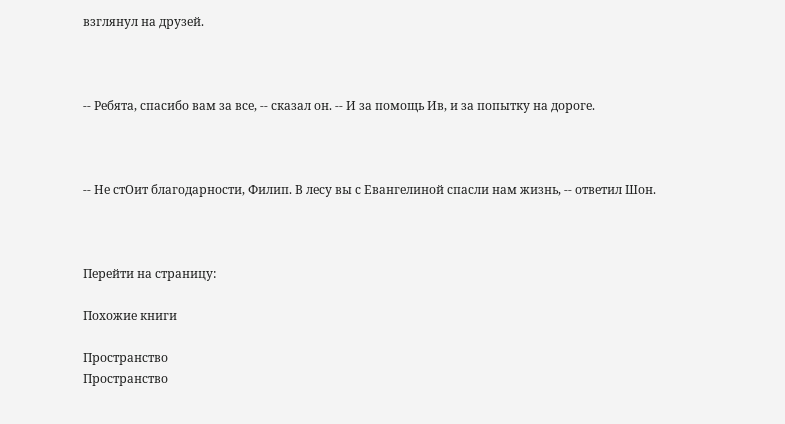взглянул на друзей.



-- Ребята, спасибо вам за все, -- сказал он. -- И за помощь Ив, и за попытку на дороге.



-- Не стОит благодарности, Филип. В лесу вы с Евангелиной спасли нам жизнь, -- ответил Шон.



Перейти на страницу:

Похожие книги

Пространство
Пространство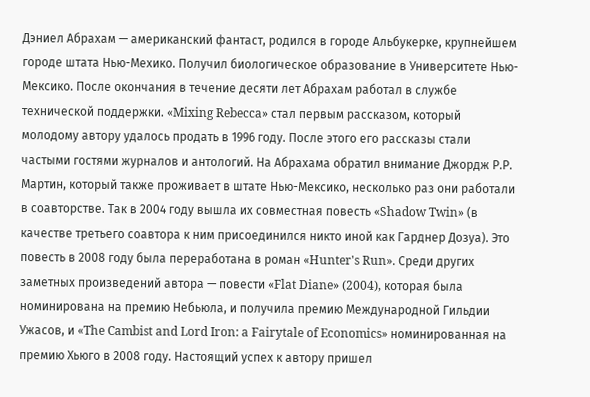Дэниел Абрахам — американский фантаст, родился в городе Альбукерке, крупнейшем городе штата Нью-Мехико. Получил биологическое образование в Университете Нью-Мексико. После окончания в течение десяти лет Абрахам работал в службе технической поддержки. «Mixing Rebecca» стал первым рассказом, который молодому автору удалось продать в 1996 году. После этого его рассказы стали частыми гостями журналов и антологий. На Абрахама обратил внимание Джордж Р.Р. Мартин, который также проживает в штате Нью-Мексико, несколько раз они работали в соавторстве. Так в 2004 году вышла их совместная повесть «Shadow Twin» (в качестве третьего соавтора к ним присоединился никто иной как Гарднер Дозуа). Это повесть в 2008 году была переработана в роман «Hunter's Run». Среди других заметных произведений автора — повести «Flat Diane» (2004), которая была номинирована на премию Небьюла, и получила премию Международной Гильдии Ужасов, и «The Cambist and Lord Iron: a Fairytale of Economics» номинированная на премию Хьюго в 2008 году. Настоящий успех к автору пришел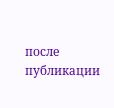после публикации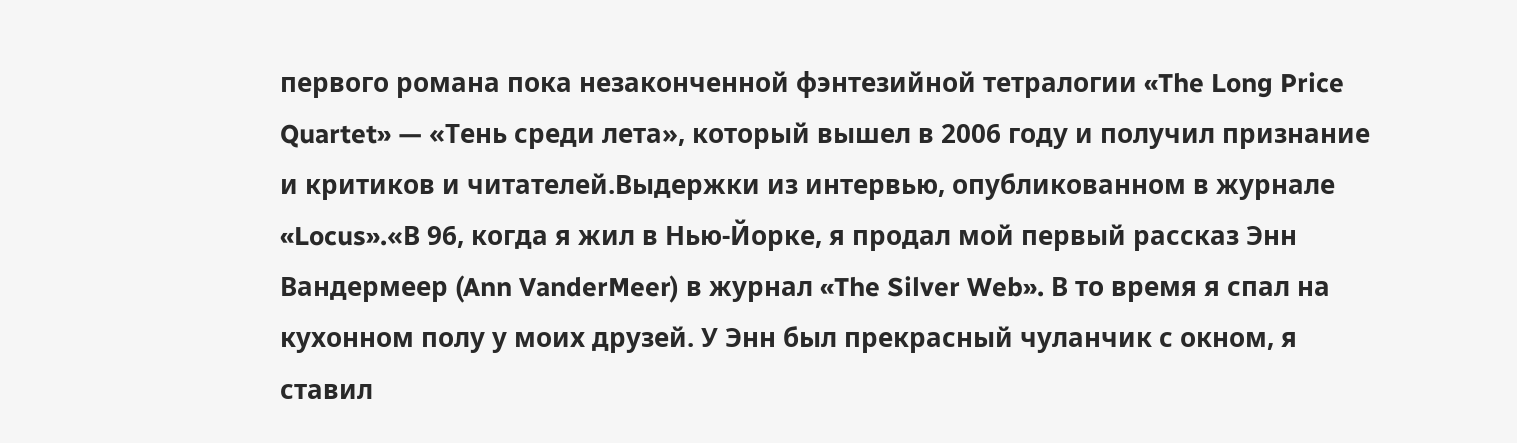первого романа пока незаконченной фэнтезийной тетралогии «The Long Price Quartet» — «Тень среди лета», который вышел в 2006 году и получил признание и критиков и читателей.Выдержки из интервью, опубликованном в журнале «Locus».«В 96, когда я жил в Нью-Йорке, я продал мой первый рассказ Энн Вандермеер (Ann VanderMeer) в журнал «The Silver Web». В то время я спал на кухонном полу у моих друзей. У Энн был прекрасный чуланчик с окном, я ставил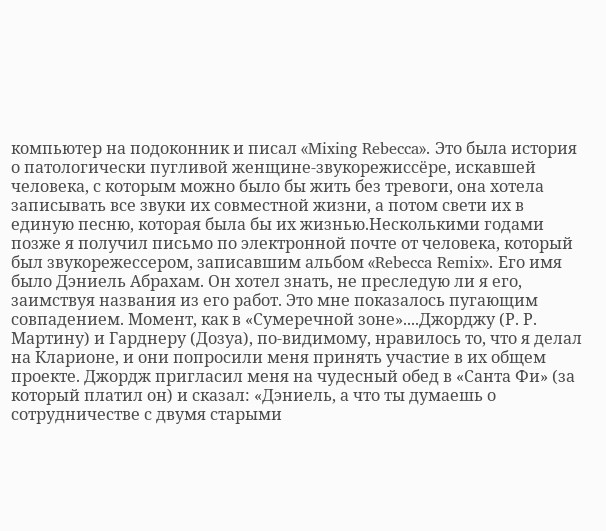компьютер на подоконник и писал «Mixing Rebecca». Это была история о патологически пугливой женщине-звукорежиссёре, искавшей человека, с которым можно было бы жить без тревоги, она хотела записывать все звуки их совместной жизни, а потом свети их в единую песню, которая была бы их жизнью.Несколькими годами позже я получил письмо по электронной почте от человека, который был звукорежессером, записавшим альбом «Rebecca Remix». Его имя было Дэниель Абрахам. Он хотел знать, не преследую ли я его, заимствуя названия из его работ. Это мне показалось пугающим совпадением. Момент, как в «Сумеречной зоне»....Джорджу (Р. Р. Мартину) и Гарднеру (Дозуа), по-видимому, нравилось то, что я делал на Кларионе, и они попросили меня принять участие в их общем проекте. Джордж пригласил меня на чудесный обед в «Санта Фи» (за который платил он) и сказал: «Дэниель, а что ты думаешь о сотрудничестве с двумя старыми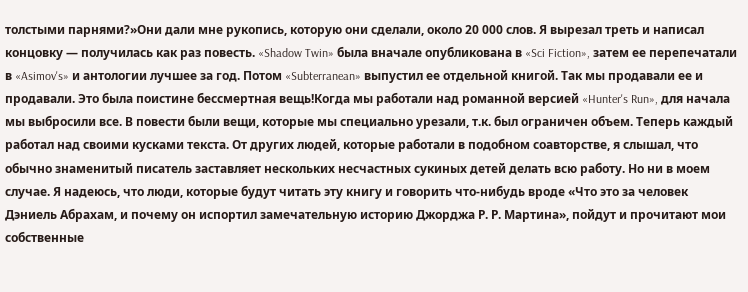толстыми парнями?»Они дали мне рукопись, которую они сделали, около 20 000 слов. Я вырезал треть и написал концовку — получилась как раз повесть. «Shadow Twin» была вначале опубликована в «Sci Fiction», затем ее перепечатали в «Asimov's» и антологии лучшее за год. Потом «Subterranean» выпустил ее отдельной книгой. Так мы продавали ее и продавали. Это была поистине бессмертная вещь!Когда мы работали над романной версией «Hunter's Run», для начала мы выбросили все. В повести были вещи, которые мы специально урезали, т.к. был ограничен объем. Теперь каждый работал над своими кусками текста. От других людей, которые работали в подобном соавторстве, я слышал, что обычно знаменитый писатель заставляет нескольких несчастных сукиных детей делать всю работу. Но ни в моем случае. Я надеюсь, что люди, которые будут читать эту книгу и говорить что-нибудь вроде «Что это за человек Дэниель Абрахам, и почему он испортил замечательную историю Джорджа Р. Р. Мартина», пойдут и прочитают мои собственные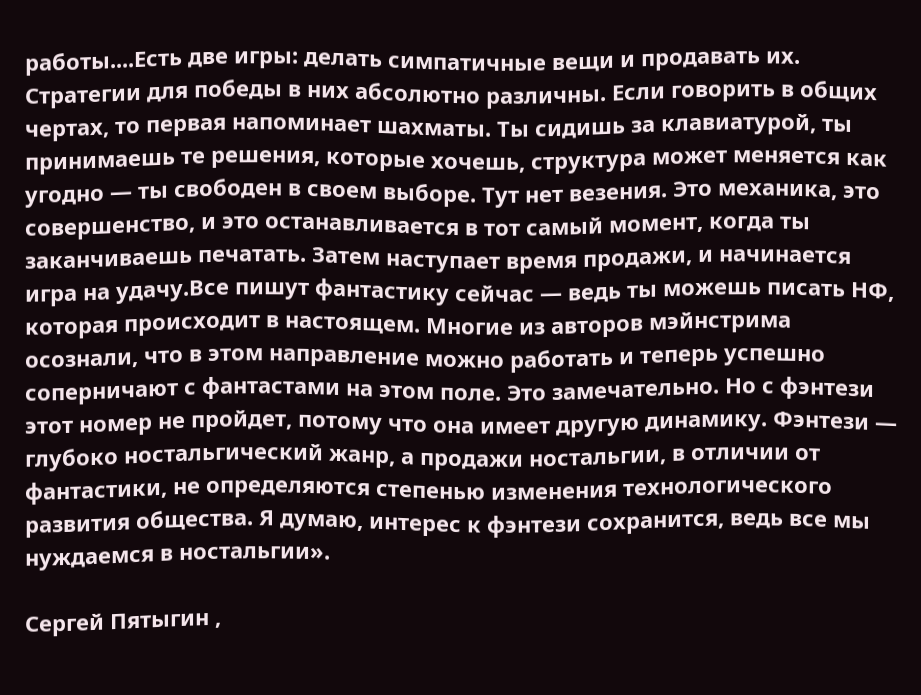работы....Есть две игры: делать симпатичные вещи и продавать их. Стратегии для победы в них абсолютно различны. Если говорить в общих чертах, то первая напоминает шахматы. Ты сидишь за клавиатурой, ты принимаешь те решения, которые хочешь, структура может меняется как угодно — ты свободен в своем выборе. Тут нет везения. Это механика, это совершенство, и это останавливается в тот самый момент, когда ты заканчиваешь печатать. Затем наступает время продажи, и начинается игра на удачу.Все пишут фантастику сейчас — ведь ты можешь писать НФ, которая происходит в настоящем. Многие из авторов мэйнстрима осознали, что в этом направление можно работать и теперь успешно соперничают с фантастами на этом поле. Это замечательно. Но с фэнтези этот номер не пройдет, потому что она имеет другую динамику. Фэнтези — глубоко ностальгический жанр, а продажи ностальгии, в отличии от фантастики, не определяются степенью изменения технологического развития общества. Я думаю, интерес к фэнтези сохранится, ведь все мы нуждаемся в ностальгии».

Сергей Пятыгин ,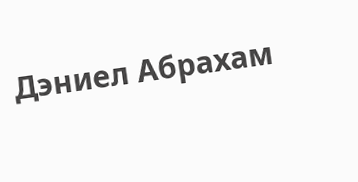Дэниел Абрахам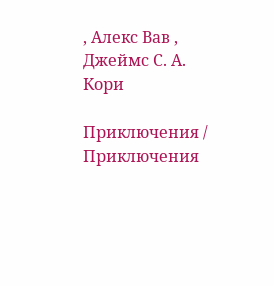, Алекс Вав , Джеймс С. А. Кори

Приключения / Приключения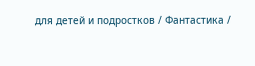для детей и подростков / Фантастика /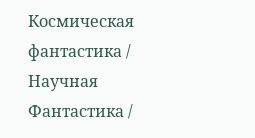Космическая фантастика / Научная Фантастика /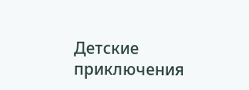Детские приключения